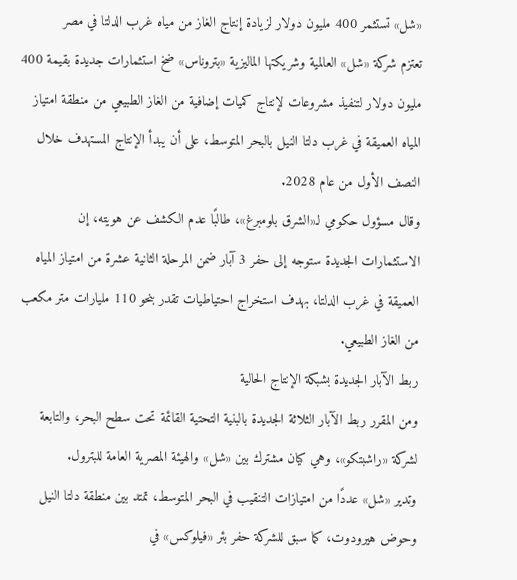«شل» تستثمر 400 مليون دولار لزيادة إنتاج الغاز من مياه غرب الدلتا في مصر
تعتزم شركة «شل» العالمية وشريكتها الماليزية «بتروناس» ضخ استثمارات جديدة بقيمة 400 مليون دولار لتنفيذ مشروعات لإنتاج كميات إضافية من الغاز الطبيعي من منطقة امتياز المياه العميقة في غرب دلتا النيل بالبحر المتوسط، على أن يبدأ الإنتاج المستهدف خلال النصف الأول من عام 2028.
وقال مسؤول حكومي لـ«الشرق بلومبرغ»، طالبًا عدم الكشف عن هويته، إن الاستثمارات الجديدة ستوجه إلى حفر 3 آبار ضمن المرحلة الثانية عشرة من امتياز المياه العميقة في غرب الدلتا، بهدف استخراج احتياطيات تقدر بنحو 110 مليارات متر مكعب من الغاز الطبيعي.
ربط الآبار الجديدة بشبكة الإنتاج الحالية
ومن المقرر ربط الآبار الثلاثة الجديدة بالبنية التحتية القائمة تحت سطح البحر، والتابعة لشركة «راشبتكو»، وهي كيان مشترك بين «شل» والهيئة المصرية العامة للبترول.
وتدير «شل» عددًا من امتيازات التنقيب في البحر المتوسط، تمتد بين منطقة دلتا النيل وحوض هيرودوت، كما سبق للشركة حفر بئر «فيلوكس» في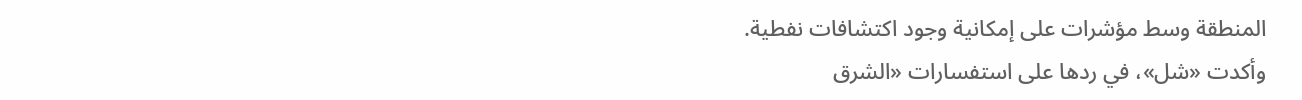المنطقة وسط مؤشرات على إمكانية وجود اكتشافات نفطية.
وأكدت «شل»، في ردها على استفسارات «الشرق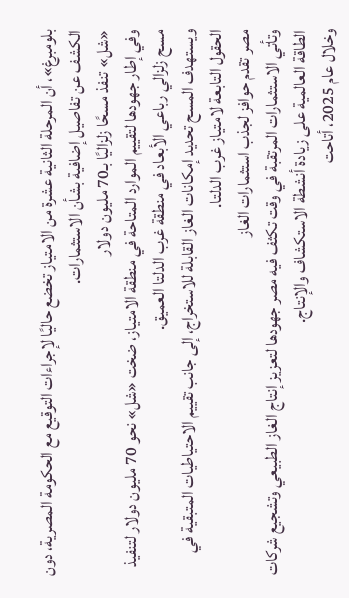بلومبرغ»، أن المرحلة الثانية عشرة من الامتياز تخضع حاليًا لإجراءات التوقيع مع الحكومة المصرية، دون الكشف عن تفاصيل إضافية بشأن الاستثمارات.
«شل» تنفذ مسحًا زلزاليًا بـ70 مليون دولار
وفي إطار جهودها لتقييم الموارد المتاحة في منطقة الامتياز، ضخت «شل» نحو 70 مليون دولار لتنفيذ مسح زلزالي رباعي الأبعاد في منطقة غرب الدلتا العميق.
ويستهدف المسح تحديد إمكانات الغاز القابلة للاستخراج، إلى جانب تقييم الاحتياطيات المتبقية في الحقول التابعة لامتياز غرب الدلتا.
مصر تقدم حوافز لجذب استثمارات الغاز
وتأتي الاستثمارات المرتقبة في وقت تكثف فيه مصر جهودها لتعزيز إنتاج الغاز الطبيعي وتشجيع شركات الطاقة العالمية على زيادة أنشطة الاستكشاف والإنتاج.
وخلال عام 2025، أتاحت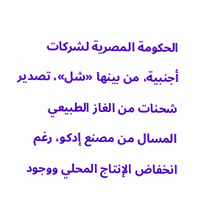الحكومة المصرية لشركات أجنبية، من بينها «شل»، تصدير شحنات من الغاز الطبيعي المسال من مصنع إدكو، رغم انخفاض الإنتاج المحلي ووجود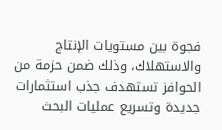فجوة بين مستويات الإنتاج والاستهلاك، وذلك ضمن حزمة من الحوافز تستهدف جذب استثمارات جديدة وتسريع عمليات البحث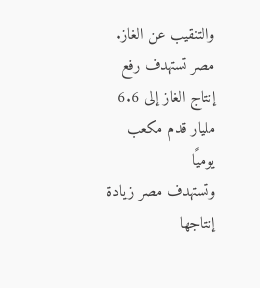والتنقيب عن الغاز.
مصر تستهدف رفع إنتاج الغاز إلى 6.6 مليار قدم مكعب يوميًا
وتستهدف مصر زيادة إنتاجها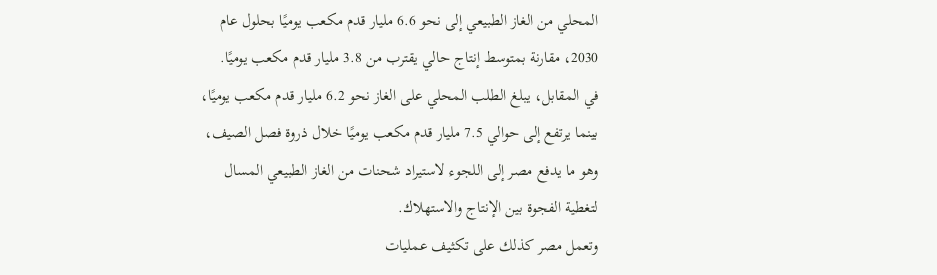المحلي من الغاز الطبيعي إلى نحو 6.6 مليار قدم مكعب يوميًا بحلول عام 2030، مقارنة بمتوسط إنتاج حالي يقترب من 3.8 مليار قدم مكعب يوميًا.
في المقابل، يبلغ الطلب المحلي على الغاز نحو 6.2 مليار قدم مكعب يوميًا، بينما يرتفع إلى حوالي 7.5 مليار قدم مكعب يوميًا خلال ذروة فصل الصيف، وهو ما يدفع مصر إلى اللجوء لاستيراد شحنات من الغاز الطبيعي المسال لتغطية الفجوة بين الإنتاج والاستهلاك.
وتعمل مصر كذلك على تكثيف عمليات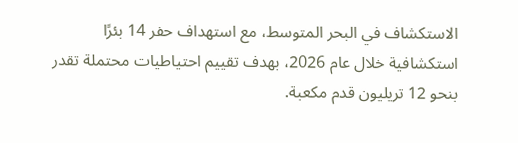الاستكشاف في البحر المتوسط، مع استهداف حفر 14 بئرًا استكشافية خلال عام 2026، بهدف تقييم احتياطيات محتملة تقدر بنحو 12 تريليون قدم مكعبة.